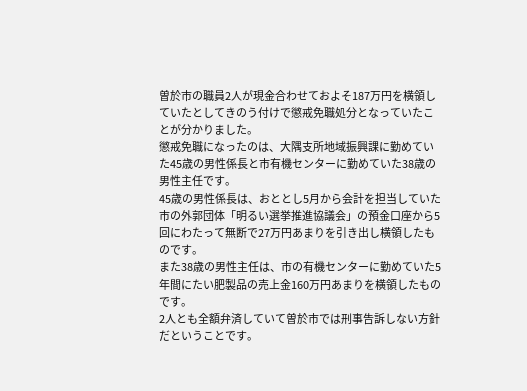曽於市の職員2人が現金合わせておよそ187万円を横領していたとしてきのう付けで懲戒免職処分となっていたことが分かりました。
懲戒免職になったのは、大隅支所地域振興課に勤めていた45歳の男性係長と市有機センターに勤めていた38歳の男性主任です。
45歳の男性係長は、おととし5月から会計を担当していた市の外郭団体「明るい選挙推進協議会」の預金口座から5回にわたって無断で27万円あまりを引き出し横領したものです。
また38歳の男性主任は、市の有機センターに勤めていた5年間にたい肥製品の売上金160万円あまりを横領したものです。
2人とも全額弁済していて曽於市では刑事告訴しない方針だということです。